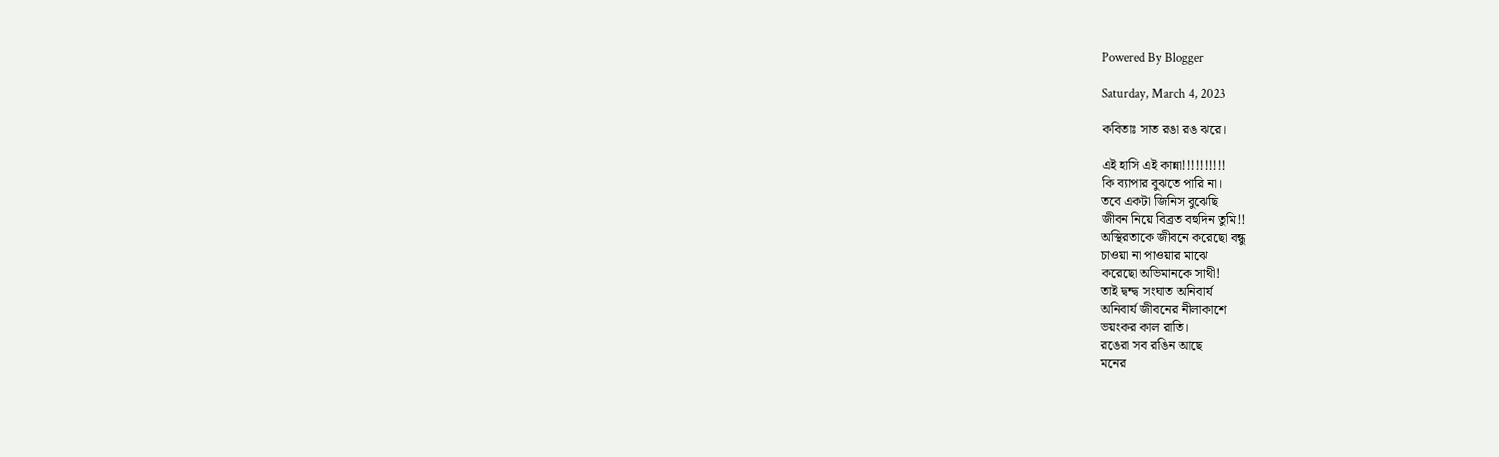Powered By Blogger

Saturday, March 4, 2023

কবিতাঃ সাত রঙা রঙ ঝরে।

এই হাসি এই কান্না!!!!!!!!!!
কি ব্যাপার বুঝতে পারি না।
তবে একটা জিনিস বুঝেছি
জীবন নিয়ে বিব্রত বহুদিন তুমি!!
অস্থিরতাকে জীবনে করেছো বন্ধু
চাওয়া না পাওয়ার মাঝে
করেছো অভিমানকে সাথী!
তাই দ্বন্দ্ব সংঘাত অনিবার্য
অনিবার্য জীবনের নীলাকাশে
ভয়ংকর কাল রাতি।
রঙেরা সব রঙিন আছে
মনের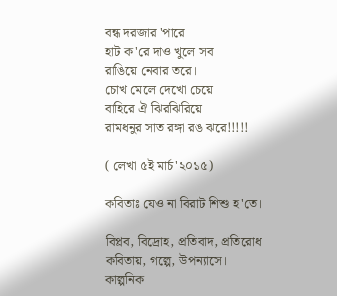বন্ধ দরজার 'পারে
হাট ক'রে দাও খুলে সব
রাঙিয়ে নেবার তরে।
চোখ মেলে দেখো চেয়ে
বাহিরে ঐ ঝিরঝিরিয়ে
রামধনুর সাত রঙ্গা রঙ ঝরে!!!!!

( লেখা ৫ই মার্চ'২০১৫)

কবিতাঃ যেও না বিরাট শিশু হ'তে।

বিপ্লব, বিদ্রোহ, প্রতিবাদ, প্রতিরোধ
কবিতায়, গল্পে, উপন্যাসে।
কাল্পনিক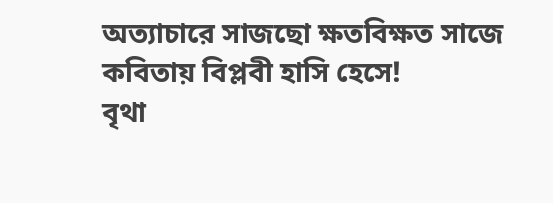অত্যাচারে সাজছো ক্ষতবিক্ষত সাজে
কবিতায় বিপ্লবী হাসি হেসে!
বৃথা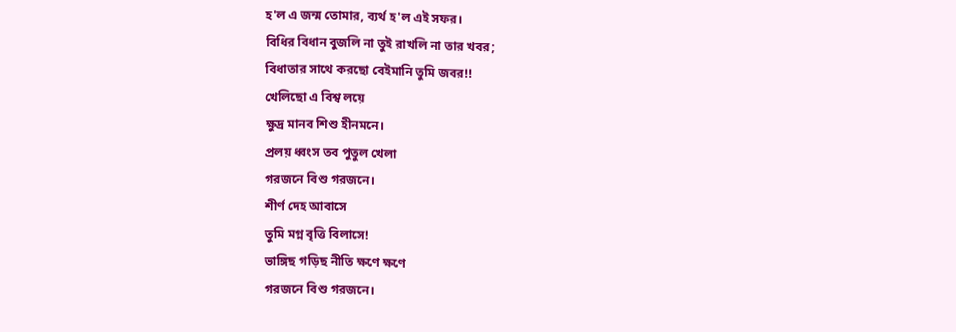হ'ল এ জন্ম তোমার, ব্যর্থ হ'ল এই সফর।
বিধির বিধান বুজলি না তুই রাখলি না তার খবর;
বিধাতার সাথে করছো বেইমানি তুমি জবর!!
খেলিছো এ বিশ্ব লয়ে
ক্ষুদ্র মানব শিশু হীনমনে।
প্রলয় ধ্বংস তব পুতুল খেলা
গরজনে বিশু গরজনে।
শীর্ণ দেহ আবাসে
তুমি মগ্ন বৃত্তি বিলাসে!
ভাঙ্গিছ গড়িছ নীতি ক্ষণে ক্ষণে
গরজনে বিশু গরজনে।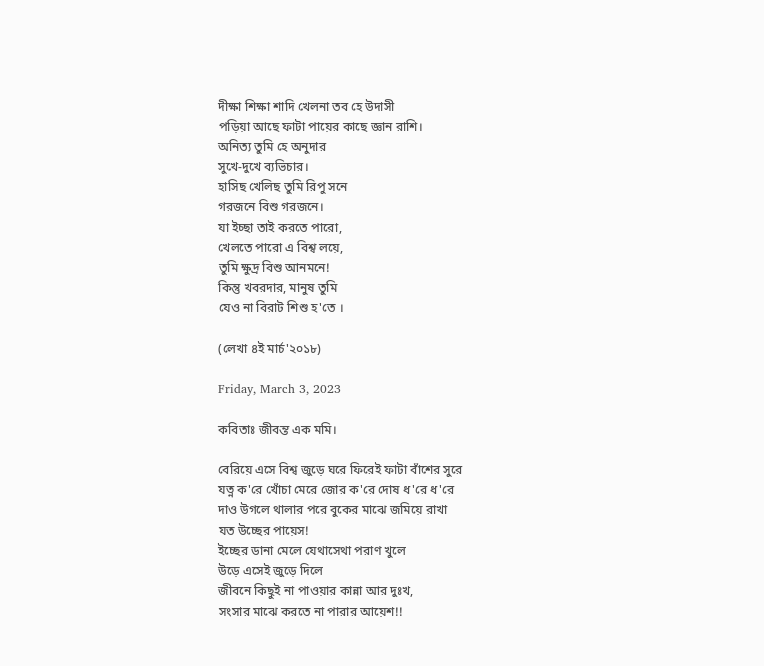দীক্ষা শিক্ষা শাদি খেলনা তব হে উদাসী
পড়িয়া আছে ফাটা পায়ের কাছে জ্ঞান রাশি।
অনিত্য তুমি হে অনুদার
সুখে-দুখে ব্যভিচার।
হাসিছ খেলিছ তুমি রিপু সনে
গরজনে বিশু গরজনে।
যা ইচ্ছা তাই করতে পারো,
খেলতে পারো এ বিশ্ব লয়ে,
তুমি ক্ষুদ্র বিশু আনমনে!
কিন্তু খবরদার, মানুষ তুমি
যেও না বিরাট শিশু হ'তে ।

(লেখা ৪ই মার্চ'২০১৮)

Friday, March 3, 2023

কবিতাঃ জীবন্ত এক মমি।

বেরিয়ে এসে বিশ্ব জুড়ে ঘরে ফিরেই ফাটা বাঁশের সুরে
যত্ন ক'রে খোঁচা মেরে জোর ক'রে দোষ ধ'রে ধ'রে
দাও উগলে থালার পরে বুকের মাঝে জমিয়ে রাখা
যত উচ্ছের পায়েস!
ইচ্ছের ডানা মেলে যেথাসেথা পরাণ খুলে
উড়ে এসেই জুড়ে দিলে
জীবনে কিছুই না পাওয়ার কান্না আর দুঃখ,
সংসার মাঝে করতে না পারার আয়েশ!!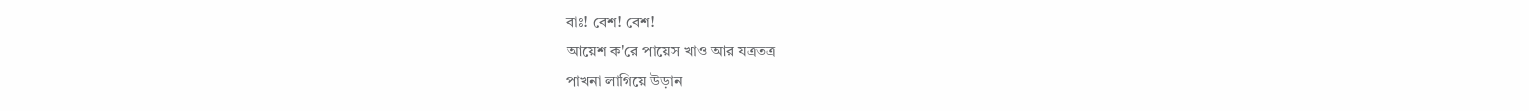বাঃ! বেশ! বেশ!
আয়েশ ক'রে পায়েস খাও আর যত্রতত্র
পাখনা লাগিয়ে উড়ান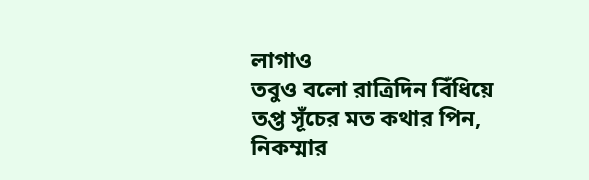লাগাও
তবুও বলো রাত্রিদিন বিঁধিয়ে তপ্ত সূঁচের মত কথার পিন,
নিকম্মার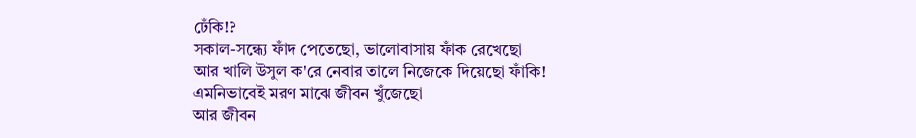ঢেঁকি!?
সকাল-সন্ধ্যে ফাঁদ পেতেছো, ভালোবাসায় ফাঁক রেখেছো
আর খালি উসুল ক'রে নেবার তালে নিজেকে দিয়েছো ফাঁকি!
এমনিভাবেই মরণ মাঝে জীবন খুঁজেছো
আর জীবন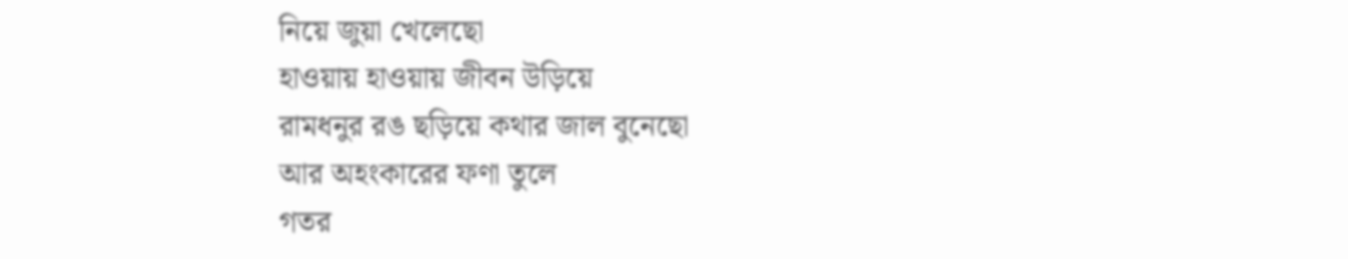নিয়ে জুয়া খেলেছো
হাওয়ায় হাওয়ায় জীবন উড়িয়ে
রামধনুর রঙ ছড়িয়ে কথার জাল বুনেছো
আর অহংকারের ফণা তুলে
গতর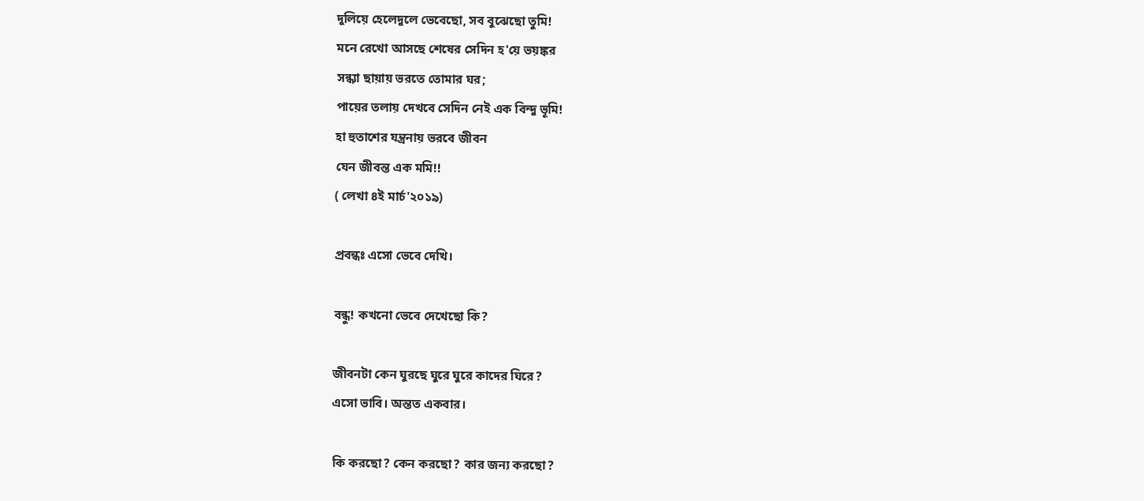দুলিয়ে হেলেদুলে ভেবেছো, সব বুঝেছো তুমি!
মনে রেখো আসছে শেষের সেদিন হ'য়ে ভয়ঙ্কর
সন্ধ্যা ছায়ায় ভরতে তোমার ঘর;
পায়ের তলায় দেখবে সেদিন নেই এক বিন্দু ভূমি!
হা হুতাশের যন্ত্রনায় ভরবে জীবন
যেন জীবন্ত এক মমি!!
( লেখা ৪ই মার্চ'২০১৯)

প্রবন্ধঃ এসো ভেবে দেখি।

বন্ধু! কখনো ভেবে দেখেছো কি?

জীবনটা কেন ঘুরছে ঘুরে ঘুরে কাদের ঘিরে?
এসো ভাবি। অন্তত একবার।

কি করছো? কেন করছো? কার জন্য করছো?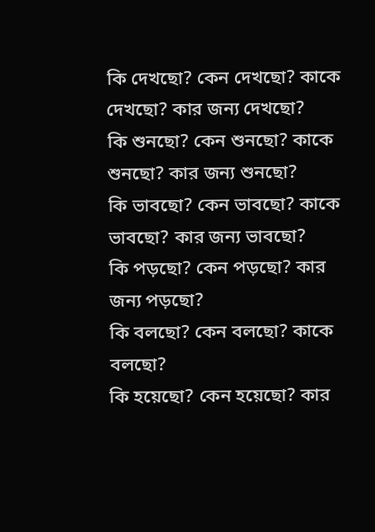কি দেখছো? কেন দেখছো? কাকে দেখছো? কার জন্য দেখছো?
কি শুনছো? কেন শুনছো? কাকে শুনছো? কার জন্য শুনছো?
কি ভাবছো? কেন ভাবছো? কাকে ভাবছো? কার জন্য ভাবছো?
কি পড়ছো? কেন পড়ছো? কার জন্য পড়ছো?
কি বলছো? কেন বলছো? কাকে বলছো?
কি হয়েছো? কেন হয়েছো? কার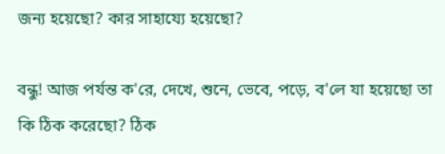জন্য হয়েছো? কার সাহায্যে হয়েছো?

বন্ধু! আজ পর্যন্ত ক'রে, দেখে, শুনে, ভেবে, পড়ে, ব'লে যা হয়েছো তা কি ঠিক করেছো? ঠিক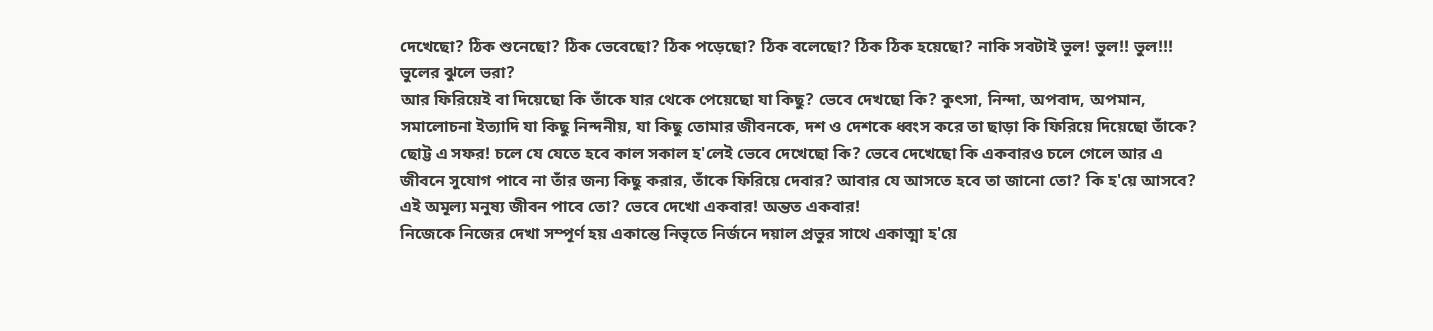দেখেছো? ঠিক শুনেছো? ঠিক ভেবেছো? ঠিক পড়েছো? ঠিক বলেছো? ঠিক ঠিক হয়েছো? নাকি সবটাই ভুল! ভুল!! ভুল!!! ভুলের ঝুলে ভরা?
আর ফিরিয়েই বা দিয়েছো কি তাঁকে যার থেকে পেয়েছো যা কিছু? ভেবে দেখছো কি? কুৎসা, নিন্দা, অপবাদ, অপমান, সমালোচনা ইত্যাদি যা কিছু নিন্দনীয়, যা কিছু তোমার জীবনকে, দশ ও দেশকে ধ্বংস করে তা ছাড়া কি ফিরিয়ে দিয়েছো তাঁকে? ছোট্ট এ সফর! চলে যে যেতে হবে কাল সকাল হ'লেই ভেবে দেখেছো কি? ভেবে দেখেছো কি একবারও চলে গেলে আর এ জীবনে সুযোগ পাবে না তাঁর জন্য কিছু করার, তাঁকে ফিরিয়ে দেবার? আবার যে আসতে হবে তা জানো তো? কি হ'য়ে আসবে? এই অমূল্য মনুষ্য জীবন পাবে তো? ভেবে দেখো একবার! অন্তত একবার!
নিজেকে নিজের দেখা সম্পূর্ণ হয় একান্তে নিভৃতে নির্জনে দয়াল প্রভুর সাথে একাত্মা হ'য়ে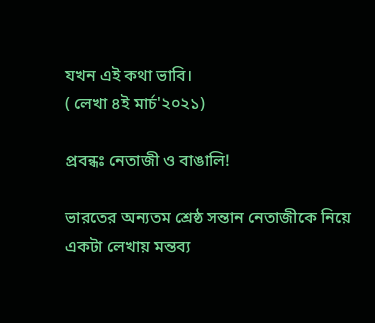যখন এই কথা ভাবি।
( লেখা ৪ই মার্চ'২০২১)

প্রবন্ধঃ নেতাজী ও বাঙালি!

ভারতের অন্যতম শ্রেষ্ঠ সন্তান নেতাজীকে নিয়ে একটা লেখায় মন্তব্য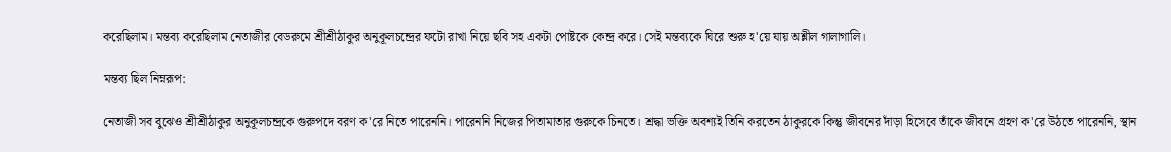করেছিলাম। মন্তব্য করেছিলাম নেতাজীর বেডরুমে শ্রীশ্রীঠাকুর অনুকূলচন্দ্রের ফটো রাখা নিয়ে ছবি সহ একটা পোষ্টকে কেন্দ্র করে। সেই মন্তব্যকে ঘিরে শুরু হ'য়ে যায় অশ্লীল গালাগালি।

মন্তব্য ছিল নিম্নরূপ:

নেতাজী সব বুঝেও শ্রীশ্রীঠাকুর অনুকূলচন্দ্রকে গুরুপদে বরণ ক'রে নিতে পারেননি। পারেননি নিজের পিতামাতার গুরুকে চিনতে। শ্রদ্ধা ভক্তি অবশ্যই তিনি করতেন ঠাকুরকে কিন্তু জীবনের দাঁড়া হিসেবে তাঁকে জীবনে গ্রহণ ক'রে উঠতে পারেননি, স্থান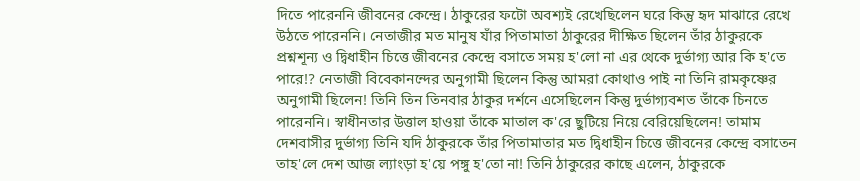দিতে পারেননি জীবনের কেন্দ্রে। ঠাকুরের ফটো অবশ্যই রেখেছিলেন ঘরে কিন্তু হৃদ মাঝারে রেখে উঠতে পারেননি। নেতাজীর মত মানুষ যাঁর পিতামাতা ঠাকুরের দীক্ষিত ছিলেন তাঁর ঠাকুরকে প্রশ্নশূন্য ও দ্বিধাহীন চিত্তে জীবনের কেন্দ্রে বসাতে সময় হ'লো না এর থেকে দুর্ভাগ্য আর কি হ'তে পারে!? নেতাজী বিবেকানন্দের অনুগামী ছিলেন কিন্তু আমরা কোথাও পাই না তিনি রামকৃষ্ণের অনুগামী ছিলেন! তিনি তিন তিনবার ঠাকুর দর্শনে এসেছিলেন কিন্তু দুর্ভাগ্যবশত তাঁকে চিনতে পারেননি। স্বাধীনতার উত্তাল হাওয়া তাঁকে মাতাল ক'রে ছুটিয়ে নিয়ে বেরিয়েছিলেন! তামাম দেশবাসীর দুর্ভাগ্য তিনি যদি ঠাকুরকে তাঁর পিতামাতার মত দ্বিধাহীন চিত্তে জীবনের কেন্দ্রে বসাতেন তাহ'লে দেশ আজ ল্যাংড়া হ'য়ে পঙ্গু হ'তো না! তিনি ঠাকুরের কাছে এলেন, ঠাকুরকে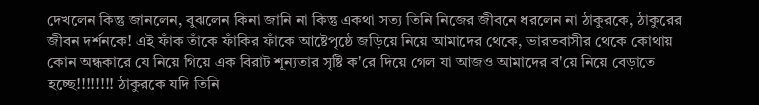দেখলেন কিন্তু জানলেন, বুঝলেন কিনা জানি না কিন্তু একথা সত্য তিনি নিজের জীবনে ধরলেন না ঠাকুরকে, ঠাকুরের জীবন দর্শনকে! এই ফাঁক তাঁকে ফাঁকির ফাঁকে আষ্টেপৃষ্ঠে জড়িয়ে নিয়ে আমাদের থেকে, ভারতবাসীর থেকে কোথায় কোন অন্ধকারে যে নিয়ে গিয়ে এক বিরাট শূন্যতার সৃষ্টি ক'রে দিয়ে গেল যা আজও আমাদের ব'য়ে নিয়ে বেড়াতে হচ্ছে!!!!!!!! ঠাকুরকে যদি তিনি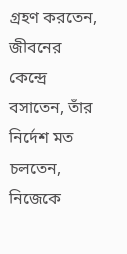গ্রহণ করতেন, জীবনের কেন্দ্রে বসাতেন, তাঁর নির্দেশ মত চলতেন, নিজেকে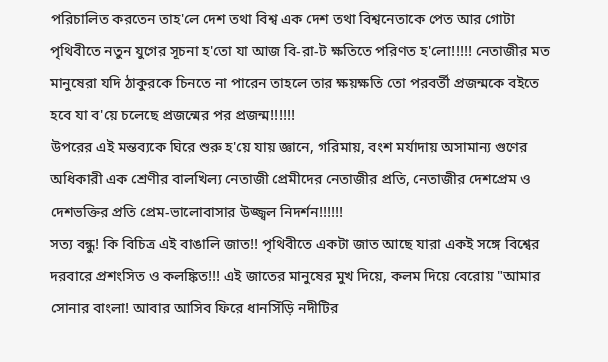পরিচালিত করতেন তাহ'লে দেশ তথা বিশ্ব এক দেশ তথা বিশ্বনেতাকে পেত আর গোটা পৃথিবীতে নতুন যুগের সূচনা হ'তো যা আজ বি-রা-ট ক্ষতিতে পরিণত হ'লো!!!!! নেতাজীর মত মানুষেরা যদি ঠাকুরকে চিনতে না পারেন তাহলে তার ক্ষয়ক্ষতি তো পরবর্তী প্রজন্মকে বইতে হবে যা ব'য়ে চলেছে প্রজন্মের পর প্রজন্ম!!!!!!
উপরের এই মন্তব্যকে ঘিরে শুরু হ'য়ে যায় জ্ঞানে, গরিমায়, বংশ মর্যাদায় অসামান্য গুণের অধিকারী এক শ্রেণীর বালখিল্য নেতাজী প্রেমীদের নেতাজীর প্রতি, নেতাজীর দেশপ্রেম ও দেশভক্তির প্রতি প্রেম-ভালোবাসার উজ্জ্বল নিদর্শন!!!!!!
সত্য বন্ধু! কি বিচিত্র এই বাঙালি জাত!! পৃথিবীতে একটা জাত আছে যারা একই সঙ্গে বিশ্বের দরবারে প্রশংসিত ও কলঙ্কিত!!! এই জাতের মানুষের মুখ দিয়ে, কলম দিয়ে বেরোয় "আমার সোনার বাংলা! আবার আসিব ফিরে ধানসিঁড়ি নদীটির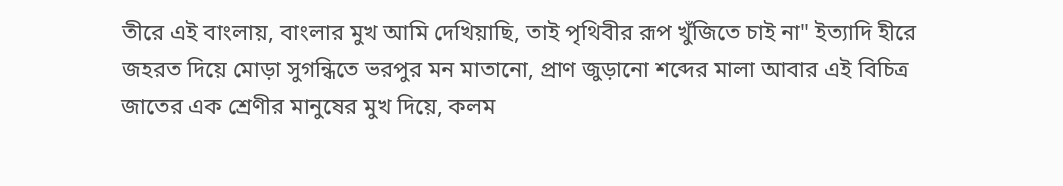তীরে এই বাংলায়, বাংলার মুখ আমি দেখিয়াছি, তাই পৃথিবীর রূপ খুঁজিতে চাই না" ইত্যাদি হীরে জহরত দিয়ে মোড়া সুগন্ধিতে ভরপুর মন মাতানো, প্রাণ জুড়ানো শব্দের মালা আবার এই বিচিত্র জাতের এক শ্রেণীর মানুষের মুখ দিয়ে, কলম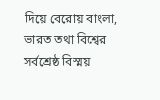দিয়ে বেরোয় বাংলা, ভারত তথা বিশ্বের সর্বশ্রেষ্ঠ বিস্ময়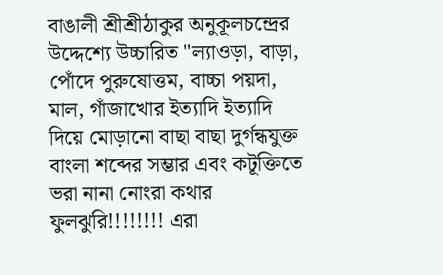বাঙালী শ্রীশ্রীঠাকুর অনুকূলচন্দ্রের উদ্দেশ্যে উচ্চারিত "ল্যাওড়া, বাড়া, পোঁদে পুরুষোত্তম, বাচ্চা পয়দা, মাল, গাঁজাখোর ইত্যাদি ইত্যাদি দিয়ে মোড়ানো বাছা বাছা দুর্গন্ধযুক্ত বাংলা শব্দের সম্ভার এবং কটূক্তিতে ভরা নানা নোংরা কথার ফুলঝুরি!!!!!!!! এরা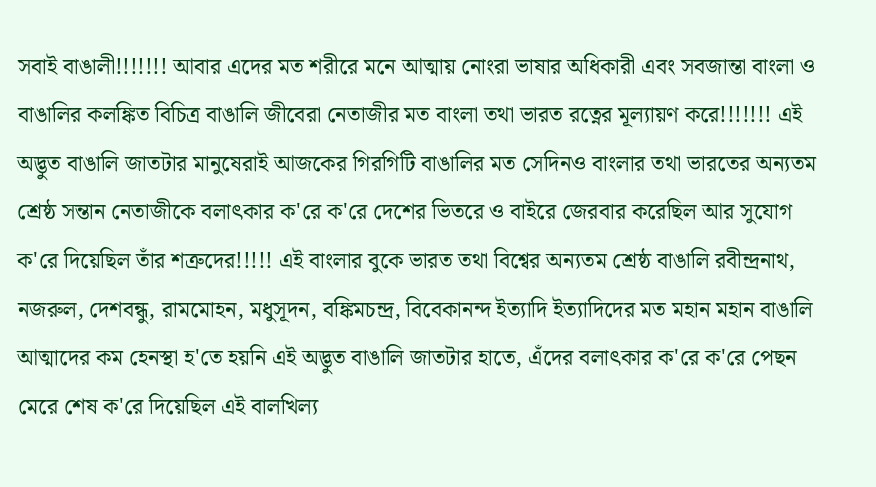সবাই বাঙালী!!!!!!! আবার এদের মত শরীরে মনে আত্মায় নোংরা ভাষার অধিকারী এবং সবজান্তা বাংলা ও বাঙালির কলঙ্কিত বিচিত্র বাঙালি জীবেরা নেতাজীর মত বাংলা তথা ভারত রত্নের মূল্যায়ণ করে!!!!!!! এই অদ্ভুত বাঙালি জাতটার মানুষেরাই আজকের গিরগিটি বাঙালির মত সেদিনও বাংলার তথা ভারতের অন্যতম শ্রেষ্ঠ সন্তান নেতাজীকে বলাৎকার ক'রে ক'রে দেশের ভিতরে ও বাইরে জেরবার করেছিল আর সুযোগ ক'রে দিয়েছিল তাঁর শত্রুদের!!!!! এই বাংলার বুকে ভারত তথা বিশ্বের অন্যতম শ্রেষ্ঠ বাঙালি রবীন্দ্রনাথ, নজরুল, দেশবন্ধু, রামমোহন, মধুসূদন, বঙ্কিমচন্দ্র, বিবেকানন্দ ইত্যাদি ইত্যাদিদের মত মহান মহান বাঙালি আত্মাদের কম হেনস্থা হ'তে হয়নি এই অদ্ভুত বাঙালি জাতটার হাতে, এঁদের বলাৎকার ক'রে ক'রে পেছন মেরে শেষ ক'রে দিয়েছিল এই বালখিল্য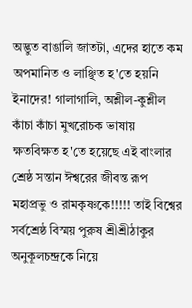অদ্ভুত বাঙালি জাতটা, এদের হাতে কম অপমানিত ও লাঞ্ছিত হ'তে হয়নি ইনাদের! গালাগালি, অশ্লীল-কুশ্লীল কাঁচা কাঁচা মুখরোচক ভাষায় ক্ষতবিক্ষত হ'তে হয়েছে এই বাংলার শ্রেষ্ঠ সন্তান ঈশ্বরের জীবন্ত রূপ মহাপ্রভু ও রামকৃষ্ণকে!!!!! তাই বিশ্বের সর্বশ্রেষ্ঠ বিস্ময় পুরুষ শ্রীশ্রীঠাকুর অনুকূলচন্দ্রকে নিয়ে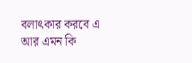বলাৎকার করবে এ আর এমন কি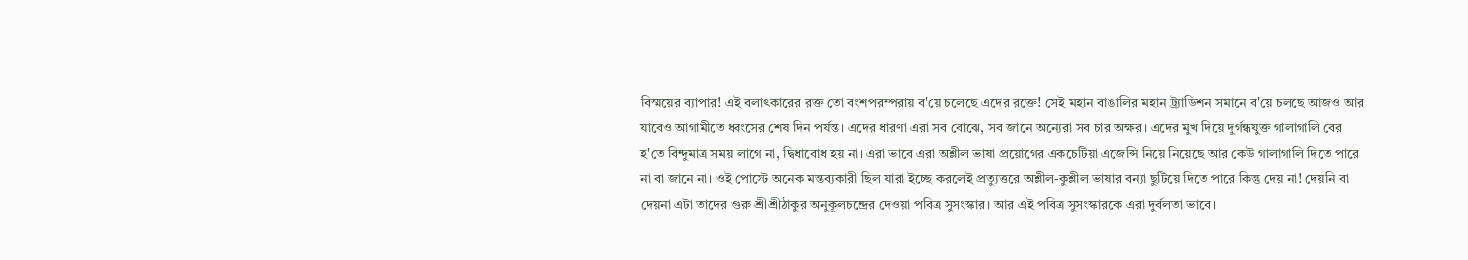বিস্ময়ের ব্যাপার! এই বলাৎকারের রক্ত তো বংশপরম্পরায় ব'য়ে চলেছে এদের রক্তে! সেই মহান বাঙালির মহান ট্র্যাডিশন সমানে ব'য়ে চলছে আজও আর যাবেও আগামীতে ধ্বংসের শেষ দিন পর্যন্ত। এদের ধারণা এরা সব বোঝে, সব জানে অন্যেরা সব চার অক্ষর। এদের মুখ দিয়ে দুর্গন্ধযুক্ত গালাগালি বের হ'তে বিন্দুমাত্র সময় লাগে না, দ্বিধাবোধ হয় না। এরা ভাবে এরা অশ্লীল ভাষা প্রয়োগের একচেটিয়া এজেন্সি নিয়ে নিয়েছে আর কেউ গালাগালি দিতে পারে না বা জানে না। ওই পোস্টে অনেক মন্তব্যকারী ছিল যারা ইচ্ছে করলেই প্রত্যুত্তরে অশ্লীল-কুশ্লীল ভাষার বন্যা ছুটিয়ে দিতে পারে কিন্তু দেয় না! দেয়নি বা দেয়না এটা তাদের গুরু শ্রীশ্রীঠাকুর অনুকূলচন্দ্রের দেওয়া পবিত্র সুসংস্কার। আর এই পবিত্র সুসংস্কারকে এরা দুর্বলতা ভাবে।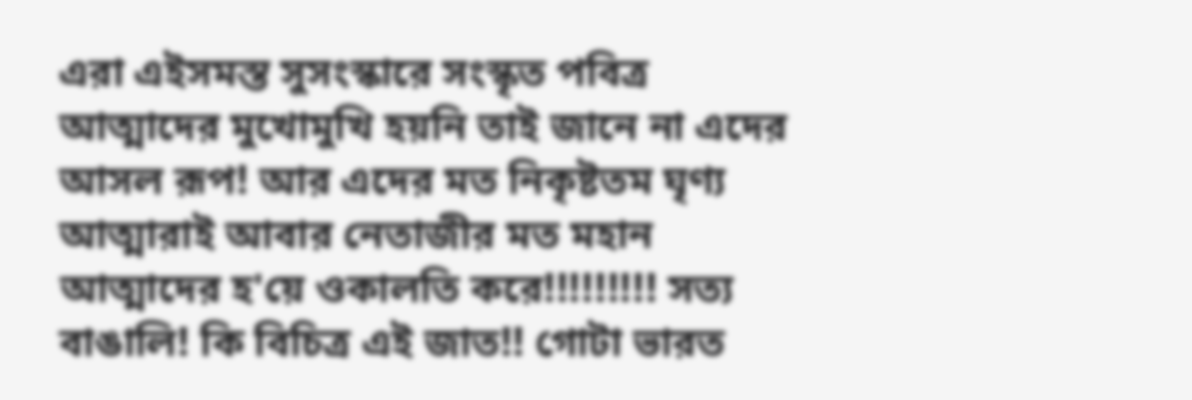এরা এইসমস্ত সুসংস্কারে সংস্কৃত পবিত্র আত্মাদের মুখোমুখি হয়নি তাই জানে না এদের আসল রূপ! আর এদের মত নিকৃষ্টতম ঘৃণ্য আত্মারাই আবার নেতাজীর মত মহান আত্মাদের হ'য়ে ওকালতি করে!!!!!!!!! সত্য বাঙালি! কি বিচিত্র এই জাত!! গোটা ভারত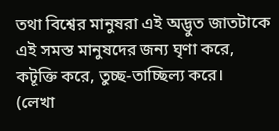তথা বিশ্বের মানুষরা এই অদ্ভুত জাতটাকে এই সমস্ত মানুষদের জন্য ঘৃণা করে, কটূক্তি করে, তুচ্ছ-তাচ্ছিল্য করে।
(লেখা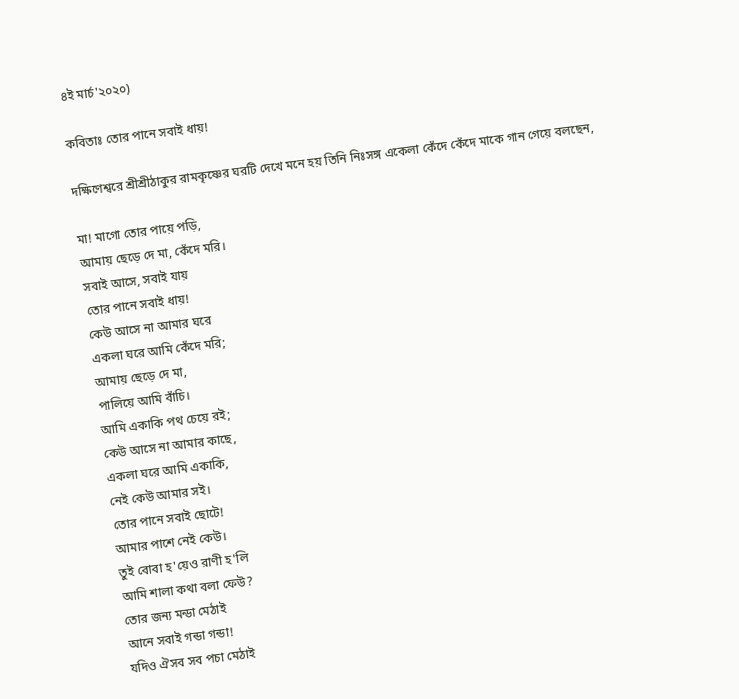৪ই মার্চ'২০২০)

কবিতাঃ তোর পানে সবাই ধায়!

দক্ষিণেশ্বরে শ্রীশ্রীঠাকুর রামকৃষ্ণের ঘরটি দেখে মনে হয় তিনি নিঃসঙ্গ একেলা কেঁদে কেঁদে মাকে গান গেয়ে বলছেন,

মা! মাগো তোর পায়ে পড়ি,
আমায় ছেড়ে দে মা, কেঁদে মরি।
সবাই আসে, সবাই যায়
তোর পানে সবাই ধায়!
কেউ আসে না আমার ঘরে
একলা ঘরে আমি কেঁদে মরি;
আমায় ছেড়ে দে মা,
পালিয়ে আমি বাঁচি।
আমি একাকি পথ চেয়ে রই;
কেউ আসে না আমার কাছে,
একলা ঘরে আমি একাকি,
নেই কেউ আমার সই।
তোর পানে সবাই ছোটে!
আমার পাশে নেই কেউ।
তুই বোবা হ'য়েও রাণী হ'লি
আমি শালা কথা বলা ফেউ?
তোর জন্য মন্ডা মেঠাই
আনে সবাই গন্ডা গন্ডা!
যদিও ঐসব সব পচা মেঠাই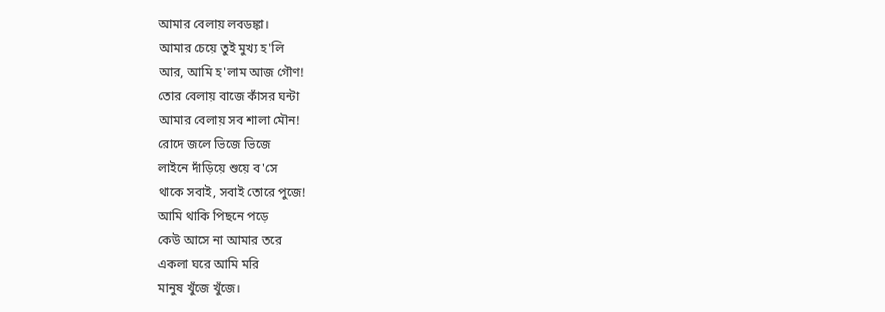আমার বেলায় লবডঙ্কা।
আমার চেয়ে তুই মুখ্য হ'লি
আর, আমি হ'লাম আজ গৌণ!
তোর বেলায় বাজে কাঁসর ঘন্টা
আমার বেলায় সব শালা মৌন!
রোদে জলে ভিজে ভিজে
লাইনে দাঁড়িয়ে শুয়ে ব'সে
থাকে সবাই, সবাই তোরে পুজে!
আমি থাকি পিছনে পড়ে
কেউ আসে না আমার তরে
একলা ঘরে আমি মরি
মানুষ খুঁজে খুঁজে।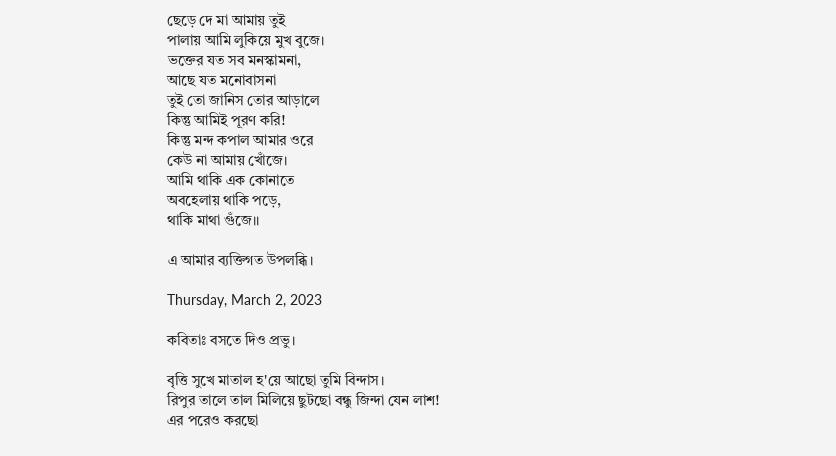ছেড়ে দে মা আমায় তুই
পালায় আমি লুকিয়ে মুখ বুজে।
ভক্তের যত সব মনস্কামনা,
আছে যত মনোবাসনা
তুই তো জানিস তোর আড়ালে
কিন্তু আমিই পূরণ করি!
কিন্তু মন্দ কপাল আমার ওরে
কেউ না আমায় খোঁজে।
আমি থাকি এক কোনাতে
অবহেলায় থাকি পড়ে,
থাকি মাথা গুঁজে।।

এ আমার ব্যক্তিগত উপলব্ধি।

Thursday, March 2, 2023

কবিতাঃ বসতে দিও প্রভু।

বৃত্তি সুখে মাতাল হ'য়ে আছো তুমি বিন্দাস।
রিপুর তালে তাল মিলিয়ে ছুটছো বন্ধু জিন্দা যেন লাশ!
এর পরেও করছো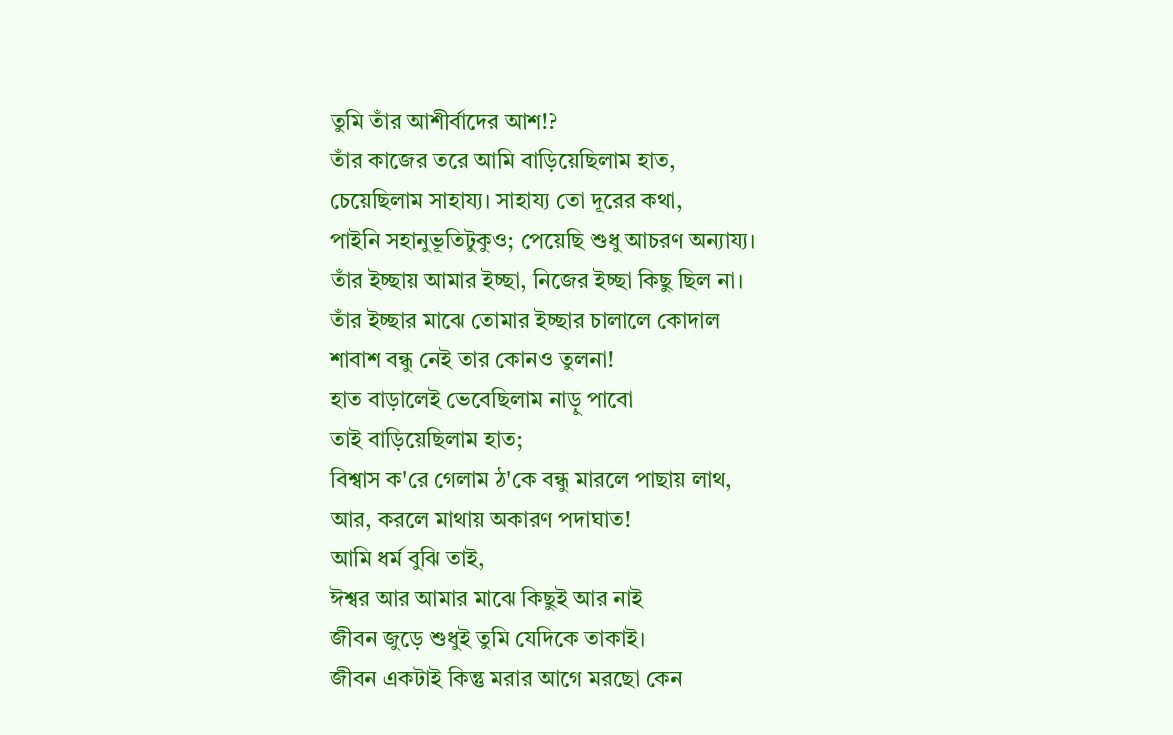তুমি তাঁর আশীর্বাদের আশ!?
তাঁর কাজের তরে আমি বাড়িয়েছিলাম হাত,
চেয়েছিলাম সাহায্য। সাহায্য তো দূরের কথা,
পাইনি সহানুভূতিটুকুও; পেয়েছি শুধু আচরণ অন্যায্য।
তাঁর ইচ্ছায় আমার ইচ্ছা, নিজের ইচ্ছা কিছু ছিল না।
তাঁর ইচ্ছার মাঝে তোমার ইচ্ছার চালালে কোদাল
শাবাশ বন্ধু নেই তার কোনও তুলনা!
হাত বাড়ালেই ভেবেছিলাম নাড়ু পাবো
তাই বাড়িয়েছিলাম হাত;
বিশ্বাস ক'রে গেলাম ঠ'কে বন্ধু মারলে পাছায় লাথ,
আর, করলে মাথায় অকারণ পদাঘাত!
আমি ধর্ম বুঝি তাই,
ঈশ্বর আর আমার মাঝে কিছুই আর নাই
জীবন জুড়ে শুধুই তুমি যেদিকে তাকাই।
জীবন একটাই কিন্তু মরার আগে মরছো কেন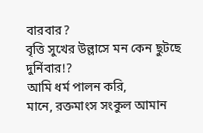বারবার?
বৃত্তি সুখের উল্লাসে মন কেন ছুটছে দুর্নিবার!?
আমি ধর্ম পালন করি,
মানে, রক্তমাংস সংকুল আমান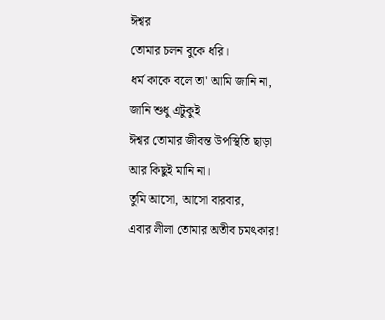ঈশ্বর
তোমার চলন বুকে ধরি।
ধর্ম কাকে বলে তা' আমি জানি না,
জানি শুধু এটুকুই
ঈশ্বর তোমার জীবন্ত উপস্থিতি ছাড়া
আর কিছুই মানি না।
তুমি আসো, আসো বারবার,
এবার লীলা তোমার অতীব চমৎকার!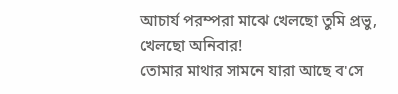আচার্য পরম্পরা মাঝে খেলছো তুমি প্রভু,
খেলছো অনিবার!
তোমার মাথার সামনে যারা আছে ব'সে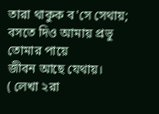তারা থাকুক ব'সে সেথায়;
বসতে দিও আমায় প্রভু তোমার পায়ে
জীবন আছে যেথায়।
( লেখা ২রা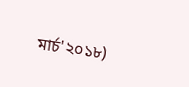মার্চ'২০১৮)